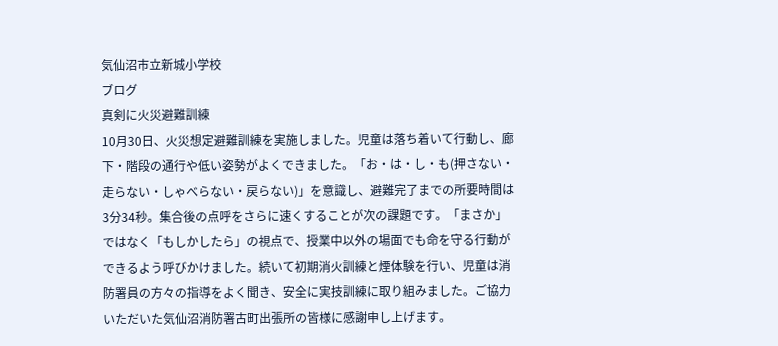気仙沼市立新城小学校
ブログ
真剣に火災避難訓練
10月30日、火災想定避難訓練を実施しました。児童は落ち着いて行動し、廊下・階段の通行や低い姿勢がよくできました。「お・は・し・も(押さない・走らない・しゃべらない・戻らない)」を意識し、避難完了までの所要時間は3分34秒。集合後の点呼をさらに速くすることが次の課題です。「まさか」ではなく「もしかしたら」の視点で、授業中以外の場面でも命を守る行動ができるよう呼びかけました。続いて初期消火訓練と煙体験を行い、児童は消防署員の方々の指導をよく聞き、安全に実技訓練に取り組みました。ご協力いただいた気仙沼消防署古町出張所の皆様に感謝申し上げます。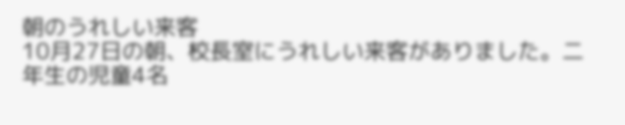朝のうれしい来客
10月27日の朝、校長室にうれしい来客がありました。二年生の児童4名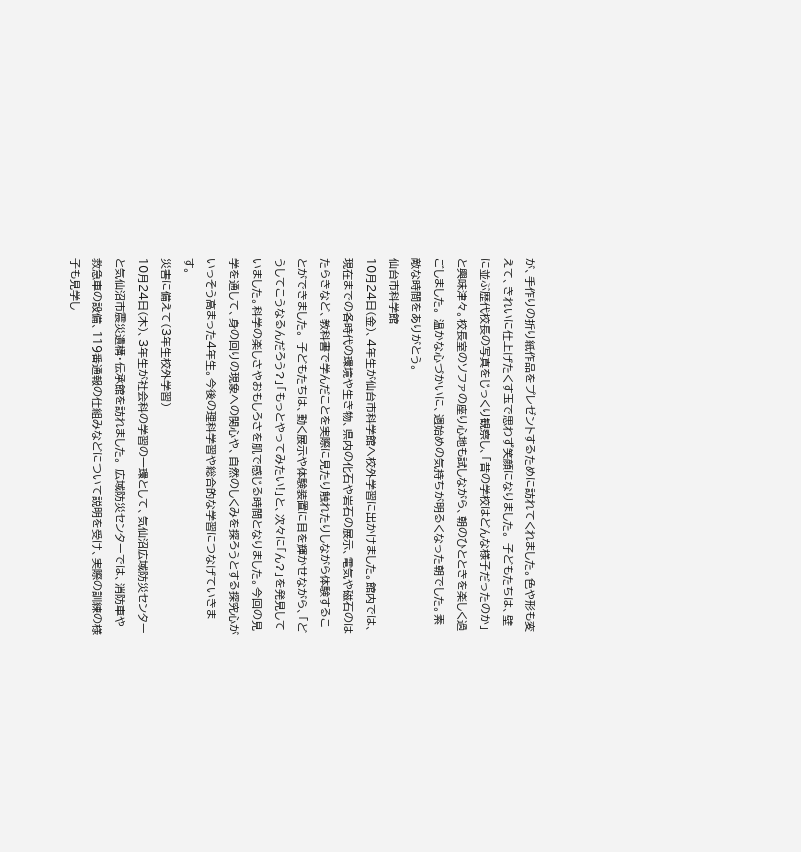が、手作りの折り紙作品をプレゼントするために訪れてくれました。色や形も変えて、きれいに仕上げたくす玉で思わず笑顔になりました。 子どもたちは、壁に並ぶ歴代校長の写真をじっくり観察し、「昔の学校はどんな様子だったのか」と興味津々。校長室のソファの座り心地も試しながら、朝のひとときを楽しく過ごしました。 温かな心づかいに、週始めの気持ちが明るくなった朝でした。素敵な時間をありがとう。
仙台市科学館
10月24日(金)、4年生が仙台市科学館へ校外学習に出かけました。館内では、現在までの各時代の環境や生き物、県内の化石や岩石の展示、電気や磁石のはたらきなど、教科書で学んだことを実際に見たり触れたりしながら体験することができました。 子どもたちは、動く展示や体験装置に目を輝かせながら、「どうしてこうなるんだろう?」「もっとやってみたい!」と、次々に「ん?」を発見していました。科学の楽しさやおもしろさを肌で感じる時間となりました。今回の見学を通して、身の回りの現象への関心や、自然のしくみを探ろうとする探究心がいっそう高まった4年生。今後の理科学習や総合的な学習につなげていきます。
災害に備えて(3年生校外学習)
10月24日(木)、3年生が社会科の学習の一環として、気仙沼広域防災センターと気仙沼市震災遺構・伝承館を訪れました。 広域防災センターでは、消防車や救急車の設備、119番通報の仕組みなどについて説明を受け、実際の訓練の様子も見学し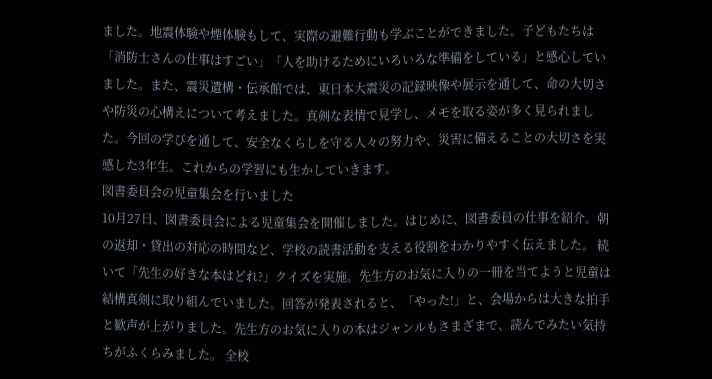ました。地震体験や煙体験もして、実際の避難行動も学ぶことができました。子どもたちは「消防士さんの仕事はすごい」「人を助けるためにいろいろな準備をしている」と感心していました。また、震災遺構・伝承館では、東日本大震災の記録映像や展示を通して、命の大切さや防災の心構えについて考えました。真剣な表情で見学し、メモを取る姿が多く見られました。今回の学びを通して、安全なくらしを守る人々の努力や、災害に備えることの大切さを実感した3年生。これからの学習にも生かしていきます。
図書委員会の児童集会を行いました
10月27日、図書委員会による児童集会を開催しました。はじめに、図書委員の仕事を紹介。朝の返却・貸出の対応の時間など、学校の読書活動を支える役割をわかりやすく伝えました。 続いて「先生の好きな本はどれ?」クイズを実施。先生方のお気に入りの一冊を当てようと児童は結構真剣に取り組んでいました。回答が発表されると、「やった!」と、会場からは大きな拍手と歓声が上がりました。先生方のお気に入りの本はジャンルもさまざまで、読んでみたい気持ちがふくらみました。 全校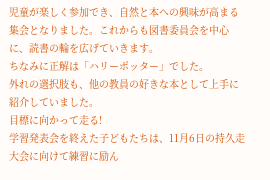児童が楽しく参加でき、自然と本への興味が高まる集会となりました。これからも図書委員会を中心に、読書の輪を広げていきます。
ちなみに正解は「ハリーポッター」でした。
外れの選択肢も、他の教員の好きな本として上手に紹介していました。
目標に向かって走る!
学習発表会を終えた子どもたちは、11月6日の持久走大会に向けて練習に励ん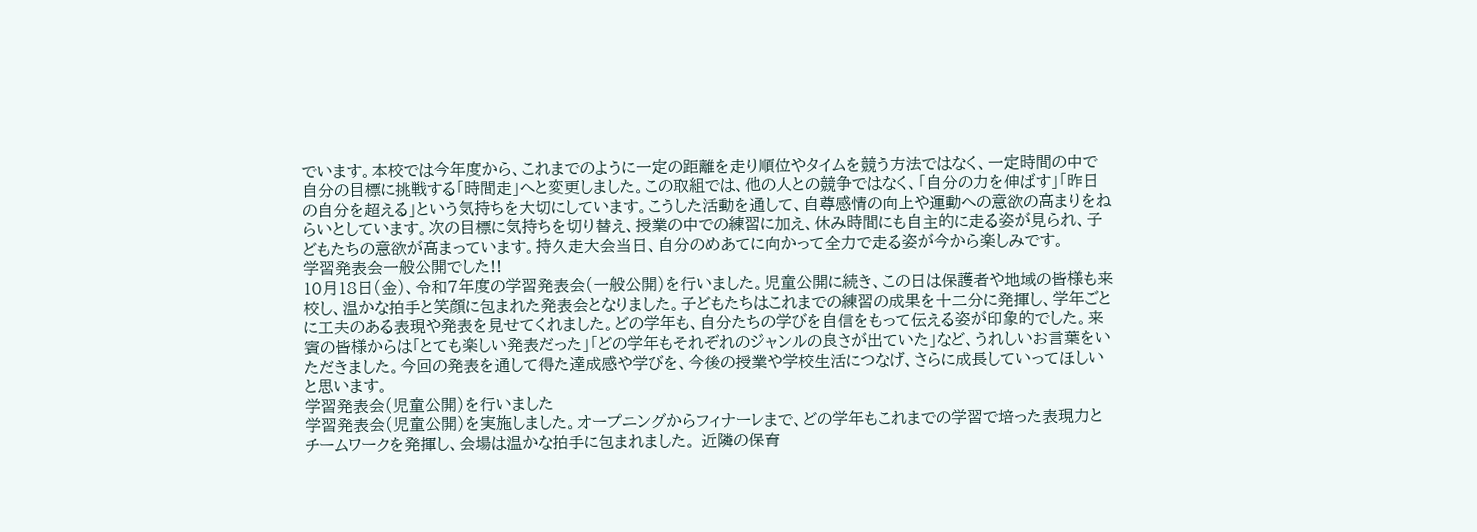でいます。本校では今年度から、これまでのように一定の距離を走り順位やタイムを競う方法ではなく、一定時間の中で自分の目標に挑戦する「時間走」へと変更しました。この取組では、他の人との競争ではなく、「自分の力を伸ばす」「昨日の自分を超える」という気持ちを大切にしています。こうした活動を通して、自尊感情の向上や運動への意欲の高まりをねらいとしています。次の目標に気持ちを切り替え、授業の中での練習に加え、休み時間にも自主的に走る姿が見られ、子どもたちの意欲が高まっています。持久走大会当日、自分のめあてに向かって全力で走る姿が今から楽しみです。
学習発表会一般公開でした!!
10月18日(金)、令和7年度の学習発表会(一般公開)を行いました。児童公開に続き、この日は保護者や地域の皆様も来校し、温かな拍手と笑顔に包まれた発表会となりました。子どもたちはこれまでの練習の成果を十二分に発揮し、学年ごとに工夫のある表現や発表を見せてくれました。どの学年も、自分たちの学びを自信をもって伝える姿が印象的でした。来賓の皆様からは「とても楽しい発表だった」「どの学年もそれぞれのジャンルの良さが出ていた」など、うれしいお言葉をいただきました。今回の発表を通して得た達成感や学びを、今後の授業や学校生活につなげ、さらに成長していってほしいと思います。
学習発表会(児童公開)を行いました
学習発表会(児童公開)を実施しました。オープニングからフィナーレまで、どの学年もこれまでの学習で培った表現力とチームワークを発揮し、会場は温かな拍手に包まれました。 近隣の保育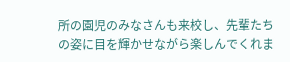所の園児のみなさんも来校し、先輩たちの姿に目を輝かせながら楽しんでくれま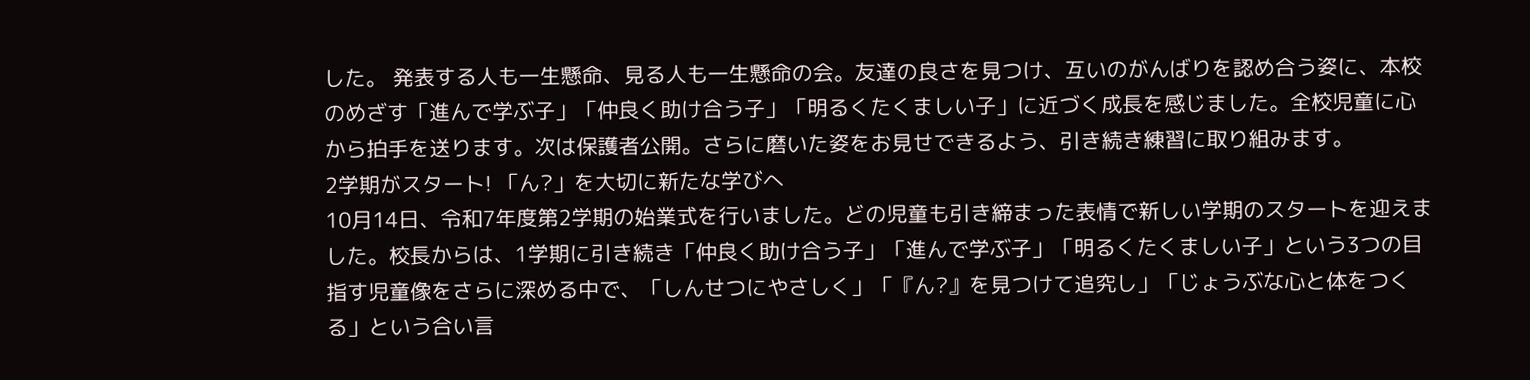した。 発表する人も一生懸命、見る人も一生懸命の会。友達の良さを見つけ、互いのがんばりを認め合う姿に、本校のめざす「進んで学ぶ子」「仲良く助け合う子」「明るくたくましい子」に近づく成長を感じました。全校児童に心から拍手を送ります。次は保護者公開。さらに磨いた姿をお見せできるよう、引き続き練習に取り組みます。
2学期がスタート! 「ん?」を大切に新たな学びへ
10月14日、令和7年度第2学期の始業式を行いました。どの児童も引き締まった表情で新しい学期のスタートを迎えました。校長からは、1学期に引き続き「仲良く助け合う子」「進んで学ぶ子」「明るくたくましい子」という3つの目指す児童像をさらに深める中で、「しんせつにやさしく」「『ん?』を見つけて追究し」「じょうぶな心と体をつくる」という合い言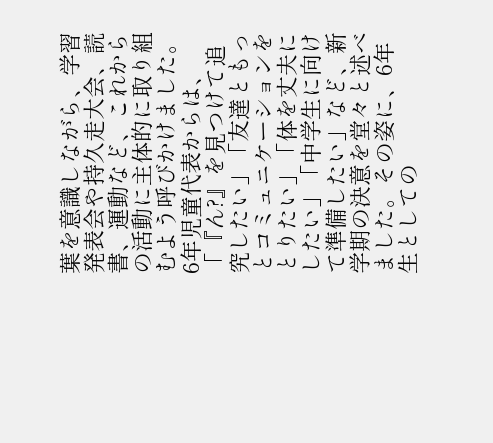葉を意識しながら、学習発表会や持久走大会、読書、運動など、これからの活動に主体的に取り組むよう呼びかけました。 6年児童代表からは、「『ん?』を見つけて追究したい」「友達ともっとコミュニケーションをとりたい」「体を丈夫にしたい」「中学生に向けて準備したい」など、新学期の決意を堂々と述べました。その姿に、6年生としての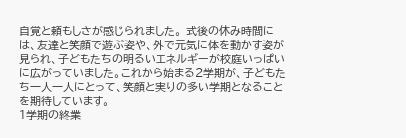自覚と頼もしさが感じられました。 式後の休み時間には、友達と笑顔で遊ぶ姿や、外で元気に体を動かす姿が見られ、子どもたちの明るいエネルギーが校庭いっぱいに広がっていました。これから始まる2学期が、子どもたち一人一人にとって、笑顔と実りの多い学期となることを期待しています。
1学期の終業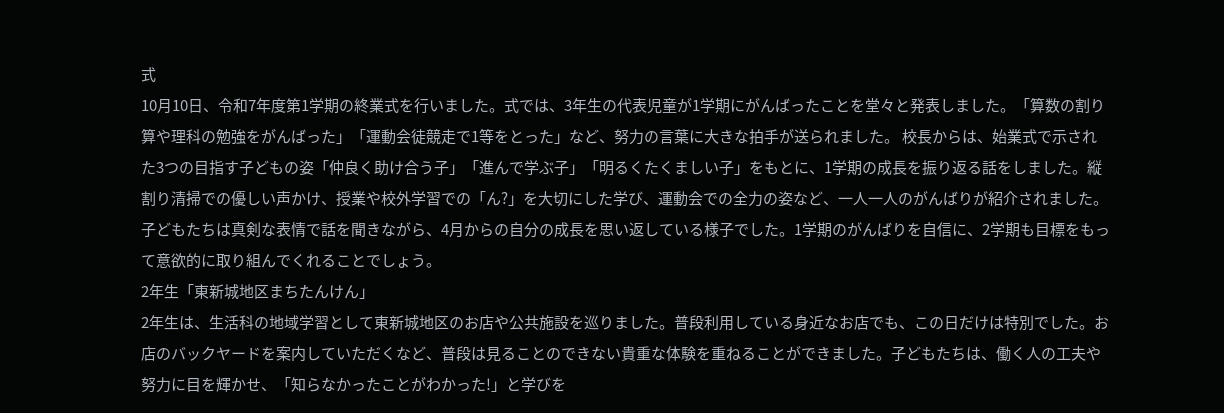式
10月10日、令和7年度第1学期の終業式を行いました。式では、3年生の代表児童が1学期にがんばったことを堂々と発表しました。「算数の割り算や理科の勉強をがんばった」「運動会徒競走で1等をとった」など、努力の言葉に大きな拍手が送られました。 校長からは、始業式で示された3つの目指す子どもの姿「仲良く助け合う子」「進んで学ぶ子」「明るくたくましい子」をもとに、1学期の成長を振り返る話をしました。縦割り清掃での優しい声かけ、授業や校外学習での「ん?」を大切にした学び、運動会での全力の姿など、一人一人のがんばりが紹介されました。 子どもたちは真剣な表情で話を聞きながら、4月からの自分の成長を思い返している様子でした。1学期のがんばりを自信に、2学期も目標をもって意欲的に取り組んでくれることでしょう。
2年生「東新城地区まちたんけん」
2年生は、生活科の地域学習として東新城地区のお店や公共施設を巡りました。普段利用している身近なお店でも、この日だけは特別でした。お店のバックヤードを案内していただくなど、普段は見ることのできない貴重な体験を重ねることができました。子どもたちは、働く人の工夫や努力に目を輝かせ、「知らなかったことがわかった!」と学びを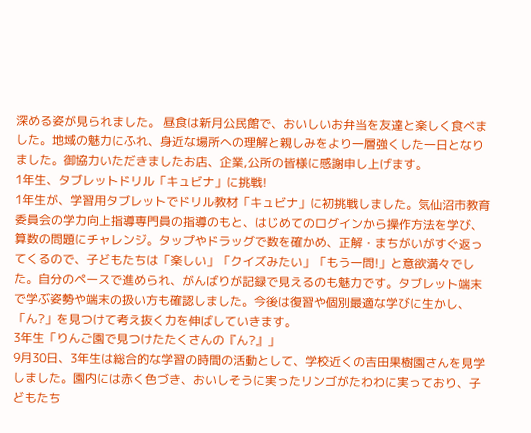深める姿が見られました。 昼食は新月公民館で、おいしいお弁当を友達と楽しく食べました。地域の魅力にふれ、身近な場所への理解と親しみをより一層強くした一日となりました。御協力いただきましたお店、企業,公所の皆様に感謝申し上げます。
1年生、タブレットドリル「キュビナ」に挑戦!
1年生が、学習用タブレットでドリル教材「キュビナ」に初挑戦しました。気仙沼市教育委員会の学力向上指導専門員の指導のもと、はじめてのログインから操作方法を学び、算数の問題にチャレンジ。タップやドラッグで数を確かめ、正解・まちがいがすぐ返ってくるので、子どもたちは「楽しい」「クイズみたい」「もう一問!」と意欲満々でした。自分のペースで進められ、がんばりが記録で見えるのも魅力です。タブレット端末で学ぶ姿勢や端末の扱い方も確認しました。今後は復習や個別最適な学びに生かし、「ん?」を見つけて考え抜く力を伸ばしていきます。
3年生「りんご園で見つけたたくさんの『ん?』」
9月30日、3年生は総合的な学習の時間の活動として、学校近くの吉田果樹園さんを見学しました。園内には赤く色づき、おいしそうに実ったリンゴがたわわに実っており、子どもたち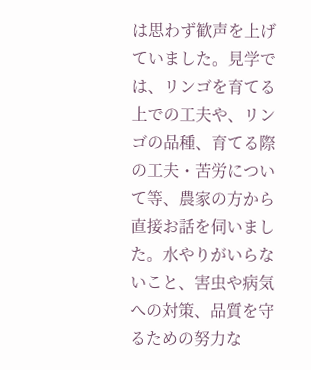は思わず歓声を上げていました。見学では、リンゴを育てる上での工夫や、リンゴの品種、育てる際の工夫・苦労について等、農家の方から直接お話を伺いました。水やりがいらないこと、害虫や病気への対策、品質を守るための努力な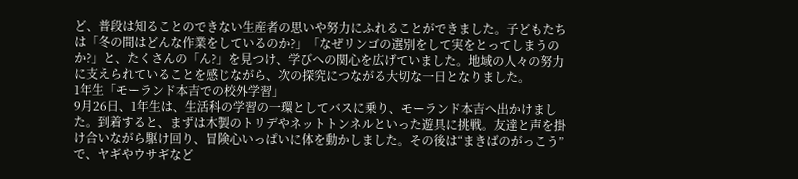ど、普段は知ることのできない生産者の思いや努力にふれることができました。子どもたちは「冬の間はどんな作業をしているのか?」「なぜリンゴの選別をして実をとってしまうのか?」と、たくさんの「ん?」を見つけ、学びへの関心を広げていました。地域の人々の努力に支えられていることを感じながら、次の探究につながる大切な一日となりました。
1年生「モーランド本吉での校外学習」
9月26日、1年生は、生活科の学習の一環としてバスに乗り、モーランド本吉へ出かけました。到着すると、まずは木製のトリデやネットトンネルといった遊具に挑戦。友達と声を掛け合いながら駆け回り、冒険心いっぱいに体を動かしました。その後は“まきばのがっこう”で、ヤギやウサギなど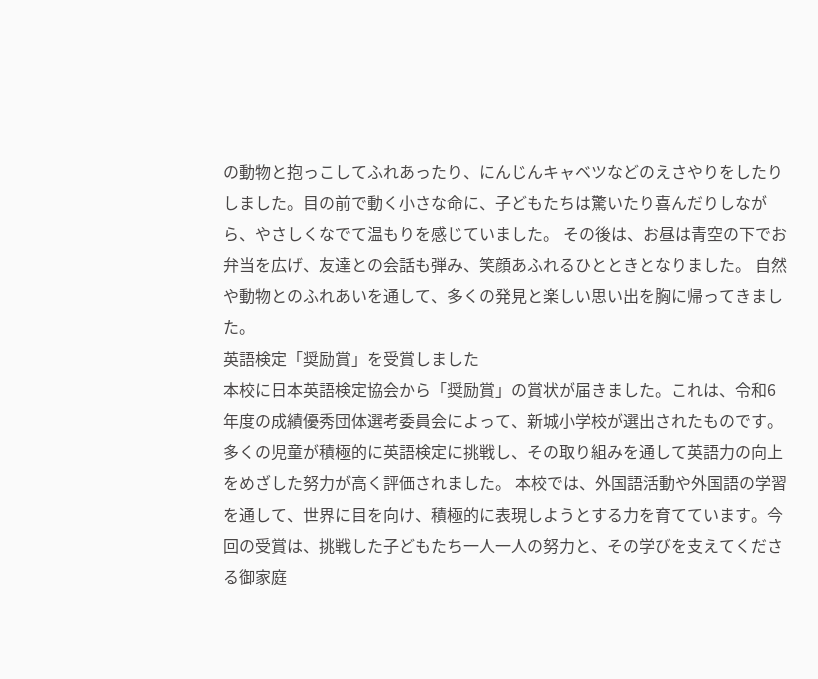の動物と抱っこしてふれあったり、にんじんキャベツなどのえさやりをしたりしました。目の前で動く小さな命に、子どもたちは驚いたり喜んだりしながら、やさしくなでて温もりを感じていました。 その後は、お昼は青空の下でお弁当を広げ、友達との会話も弾み、笑顔あふれるひとときとなりました。 自然や動物とのふれあいを通して、多くの発見と楽しい思い出を胸に帰ってきました。
英語検定「奨励賞」を受賞しました
本校に日本英語検定協会から「奨励賞」の賞状が届きました。これは、令和6年度の成績優秀団体選考委員会によって、新城小学校が選出されたものです。多くの児童が積極的に英語検定に挑戦し、その取り組みを通して英語力の向上をめざした努力が高く評価されました。 本校では、外国語活動や外国語の学習を通して、世界に目を向け、積極的に表現しようとする力を育てています。今回の受賞は、挑戦した子どもたち一人一人の努力と、その学びを支えてくださる御家庭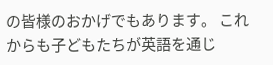の皆様のおかげでもあります。 これからも子どもたちが英語を通じ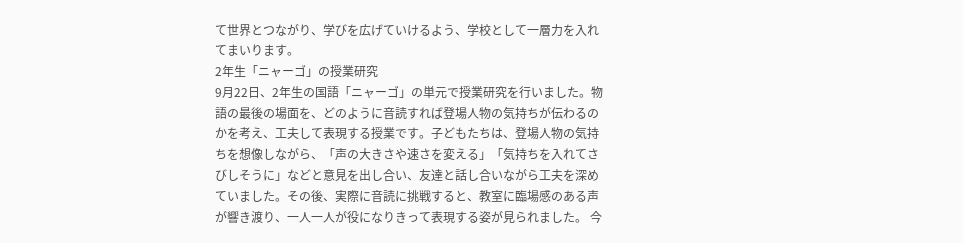て世界とつながり、学びを広げていけるよう、学校として一層力を入れてまいります。
2年生「ニャーゴ」の授業研究
9月22日、2年生の国語「ニャーゴ」の単元で授業研究を行いました。物語の最後の場面を、どのように音読すれば登場人物の気持ちが伝わるのかを考え、工夫して表現する授業です。子どもたちは、登場人物の気持ちを想像しながら、「声の大きさや速さを変える」「気持ちを入れてさびしそうに」などと意見を出し合い、友達と話し合いながら工夫を深めていました。その後、実際に音読に挑戦すると、教室に臨場感のある声が響き渡り、一人一人が役になりきって表現する姿が見られました。 今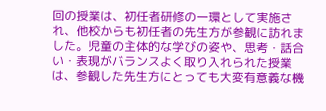回の授業は、初任者研修の一環として実施され、他校からも初任者の先生方が参観に訪れました。児童の主体的な学びの姿や、思考・話合い・表現がバランスよく取り入れられた授業は、参観した先生方にとっても大変有意義な機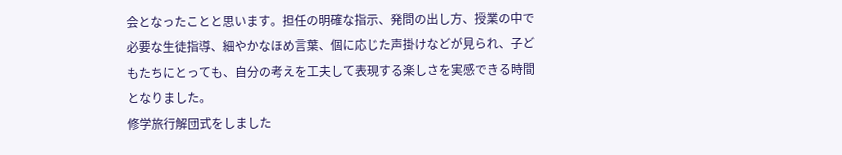会となったことと思います。担任の明確な指示、発問の出し方、授業の中で必要な生徒指導、細やかなほめ言葉、個に応じた声掛けなどが見られ、子どもたちにとっても、自分の考えを工夫して表現する楽しさを実感できる時間となりました。
修学旅行解団式をしました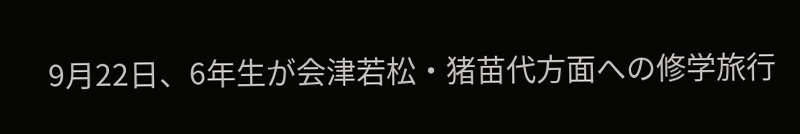9月22日、6年生が会津若松・猪苗代方面への修学旅行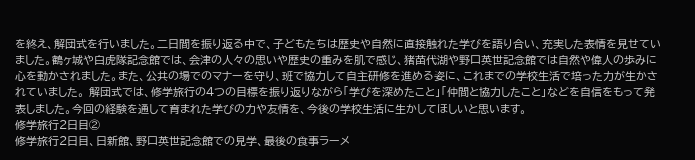を終え、解団式を行いました。二日間を振り返る中で、子どもたちは歴史や自然に直接触れた学びを語り合い、充実した表情を見せていました。鶴ヶ城や白虎隊記念館では、会津の人々の思いや歴史の重みを肌で感じ、猪苗代湖や野口英世記念館では自然や偉人の歩みに心を動かされました。また、公共の場でのマナーを守り、班で協力して自主研修を進める姿に、これまでの学校生活で培った力が生かされていました。 解団式では、修学旅行の4つの目標を振り返りながら「学びを深めたこと」「仲間と協力したこと」などを自信をもって発表しました。今回の経験を通して育まれた学びの力や友情を、今後の学校生活に生かしてほしいと思います。
修学旅行2日目②
修学旅行2日目、日新館、野口英世記念館での見学、最後の食事ラーメ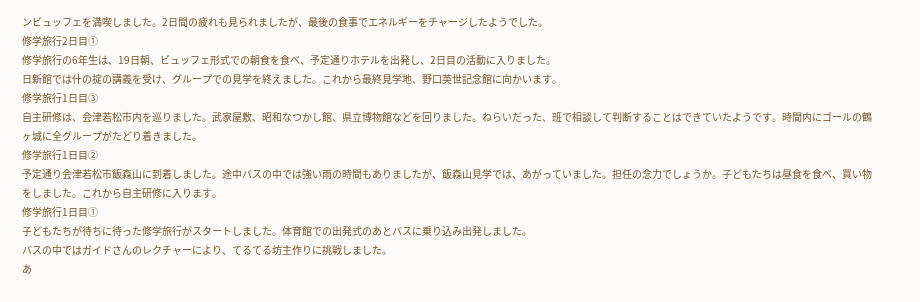ンビュッフェを満喫しました。2日間の疲れも見られましたが、最後の食事でエネルギーをチャージしたようでした。
修学旅行2日目①
修学旅行の6年生は、19日朝、ビュッフェ形式での朝食を食べ、予定通りホテルを出発し、2日目の活動に入りました。
日新館では什の掟の講義を受け、グループでの見学を終えました。これから最終見学地、野口英世記念館に向かいます。
修学旅行1日目③
自主研修は、会津若松市内を巡りました。武家屋敷、昭和なつかし館、県立博物館などを回りました。ねらいだった、班で相談して判断することはできていたようです。時間内にゴールの鶴ヶ城に全グループがたどり着きました。
修学旅行1日目②
予定通り会津若松市飯森山に到着しました。途中バスの中では強い雨の時間もありましたが、飯森山見学では、あがっていました。担任の念力でしょうか。子どもたちは昼食を食べ、買い物をしました。これから自主研修に入ります。
修学旅行1日目①
子どもたちが待ちに待った修学旅行がスタートしました。体育館での出発式のあとバスに乗り込み出発しました。
バスの中ではガイドさんのレクチャーにより、てるてる坊主作りに挑戦しました。
あ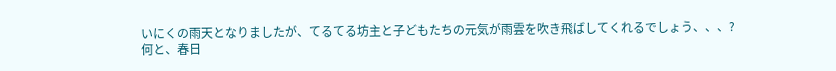いにくの雨天となりましたが、てるてる坊主と子どもたちの元気が雨雲を吹き飛ばしてくれるでしょう、、、?
何と、春日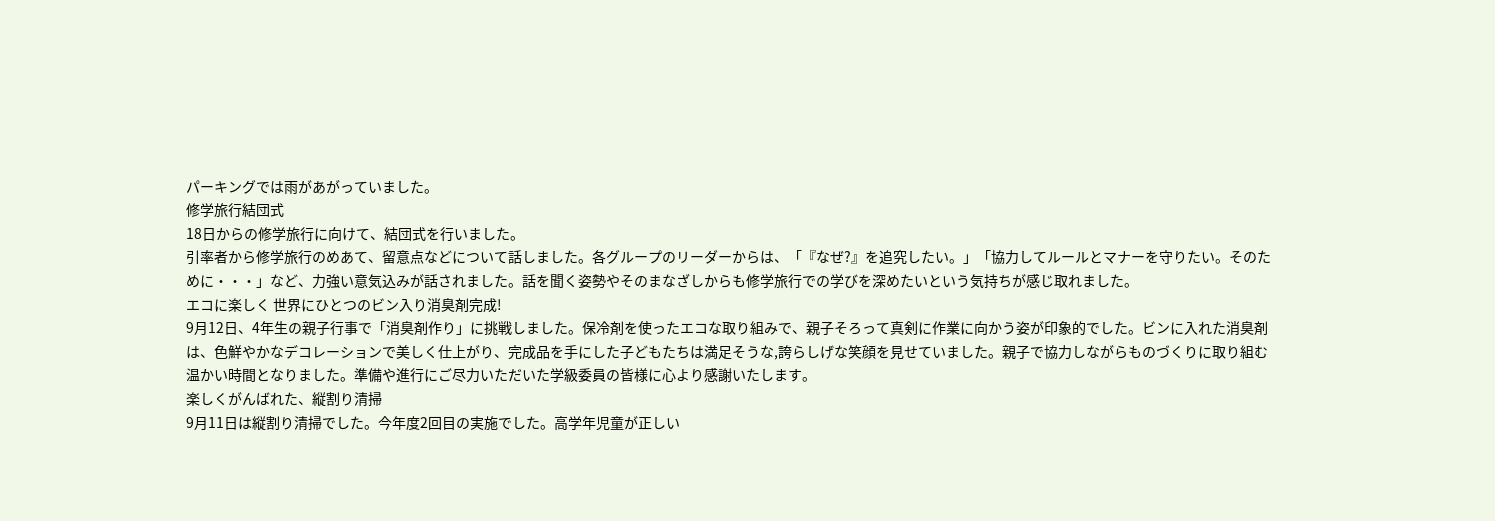パーキングでは雨があがっていました。
修学旅行結団式
18日からの修学旅行に向けて、結団式を行いました。
引率者から修学旅行のめあて、留意点などについて話しました。各グループのリーダーからは、「『なぜ?』を追究したい。」「協力してルールとマナーを守りたい。そのために・・・」など、力強い意気込みが話されました。話を聞く姿勢やそのまなざしからも修学旅行での学びを深めたいという気持ちが感じ取れました。
エコに楽しく 世界にひとつのビン入り消臭剤完成!
9月12日、4年生の親子行事で「消臭剤作り」に挑戦しました。保冷剤を使ったエコな取り組みで、親子そろって真剣に作業に向かう姿が印象的でした。ビンに入れた消臭剤は、色鮮やかなデコレーションで美しく仕上がり、完成品を手にした子どもたちは満足そうな,誇らしげな笑顔を見せていました。親子で協力しながらものづくりに取り組む温かい時間となりました。準備や進行にご尽力いただいた学級委員の皆様に心より感謝いたします。
楽しくがんばれた、縦割り清掃
9月11日は縦割り清掃でした。今年度2回目の実施でした。高学年児童が正しい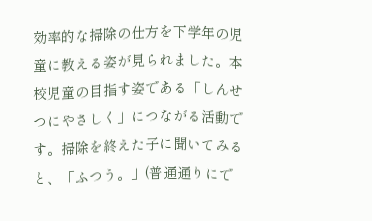効率的な掃除の仕方を下学年の児童に教える姿が見られました。本校児童の目指す姿である「しんせつにやさしく」につながる活動です。掃除を終えた子に聞いてみると、「ふつう。」(普通通りにで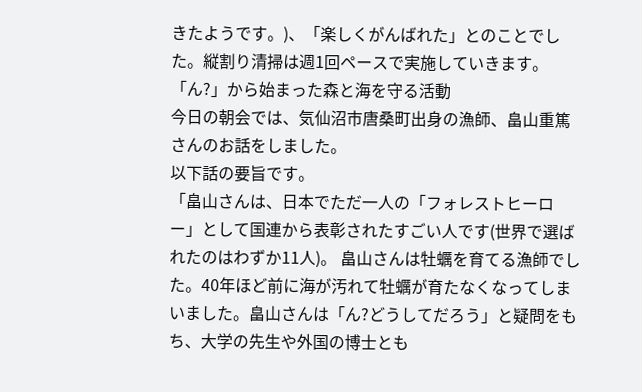きたようです。)、「楽しくがんばれた」とのことでした。縦割り清掃は週1回ペースで実施していきます。
「ん?」から始まった森と海を守る活動
今日の朝会では、気仙沼市唐桑町出身の漁師、畠山重篤さんのお話をしました。
以下話の要旨です。
「畠山さんは、日本でただ一人の「フォレストヒーロー」として国連から表彰されたすごい人です(世界で選ばれたのはわずか11人)。 畠山さんは牡蠣を育てる漁師でした。40年ほど前に海が汚れて牡蠣が育たなくなってしまいました。畠山さんは「ん?どうしてだろう」と疑問をもち、大学の先生や外国の博士とも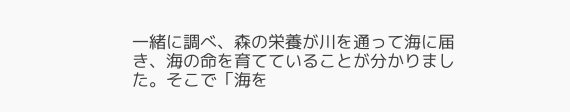一緒に調べ、森の栄養が川を通って海に届き、海の命を育てていることが分かりました。そこで「海を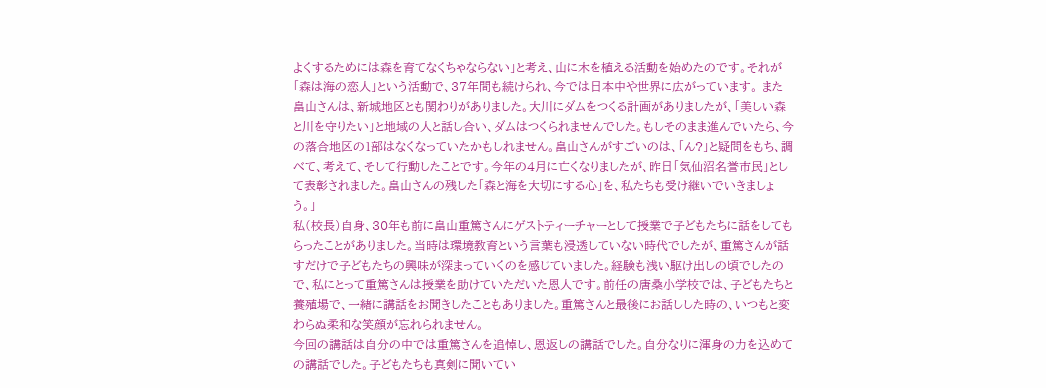よくするためには森を育てなくちゃならない」と考え、山に木を植える活動を始めたのです。それが「森は海の恋人」という活動で、37年間も続けられ、今では日本中や世界に広がっています。 また畠山さんは、新城地区とも関わりがありました。大川にダムをつくる計画がありましたが、「美しい森と川を守りたい」と地域の人と話し合い、ダムはつくられませんでした。もしそのまま進んでいたら、今の落合地区の1部はなくなっていたかもしれません。畠山さんがすごいのは、「ん?」と疑問をもち、調べて、考えて、そして行動したことです。今年の4月に亡くなりましたが、昨日「気仙沼名誉市民」として表彰されました。畠山さんの残した「森と海を大切にする心」を、私たちも受け継いでいきましょう。」
私(校長)自身、30年も前に畠山重篤さんにゲストティーチャーとして授業で子どもたちに話をしてもらったことがありました。当時は環境教育という言葉も浸透していない時代でしたが、重篤さんが話すだけで子どもたちの興味が深まっていくのを感じていました。経験も浅い駆け出しの頃でしたので、私にとって重篤さんは授業を助けていただいた恩人です。前任の唐桑小学校では、子どもたちと養殖場で、一緒に講話をお聞きしたこともありました。重篤さんと最後にお話しした時の、いつもと変わらぬ柔和な笑顔が忘れられません。
今回の講話は自分の中では重篤さんを追悼し、恩返しの講話でした。自分なりに渾身の力を込めての講話でした。子どもたちも真剣に聞いてい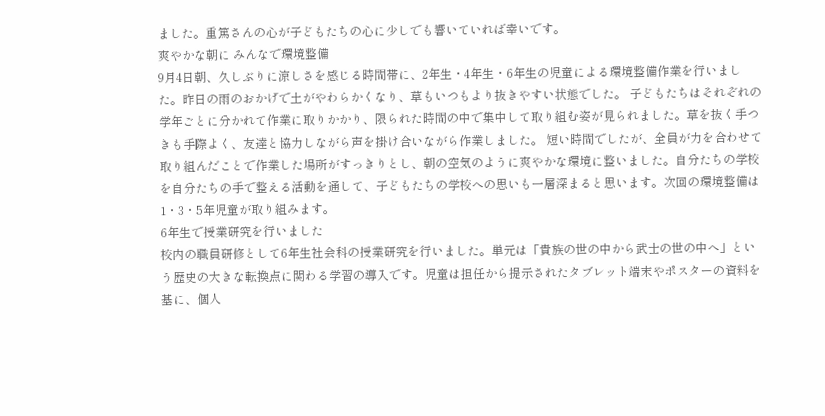ました。重篤さんの心が子どもたちの心に少しでも響いていれば幸いです。
爽やかな朝に みんなで環境整備
9月4日朝、久しぶりに涼しさを感じる時間帯に、2年生・4年生・6年生の児童による環境整備作業を行いました。昨日の雨のおかげで土がやわらかくなり、草もいつもより抜きやすい状態でした。 子どもたちはそれぞれの学年ごとに分かれて作業に取りかかり、限られた時間の中で集中して取り組む姿が見られました。草を抜く手つきも手際よく、友達と協力しながら声を掛け合いながら作業しました。 短い時間でしたが、全員が力を合わせて取り組んだことで作業した場所がすっきりとし、朝の空気のように爽やかな環境に整いました。自分たちの学校を自分たちの手で整える活動を通して、子どもたちの学校への思いも一層深まると思います。次回の環境整備は1・3・5年児童が取り組みます。
6年生で授業研究を行いました
校内の職員研修として6年生社会科の授業研究を行いました。単元は「貴族の世の中から武士の世の中へ」という歴史の大きな転換点に関わる学習の導入です。児童は担任から提示されたタブレット端末やポスターの資料を基に、個人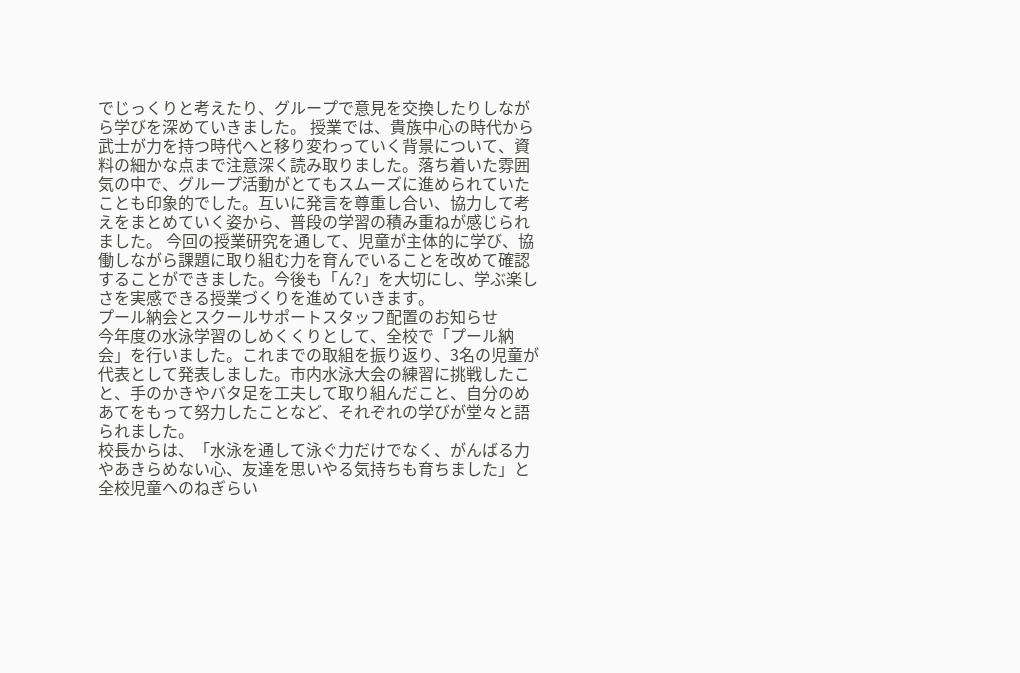でじっくりと考えたり、グループで意見を交換したりしながら学びを深めていきました。 授業では、貴族中心の時代から武士が力を持つ時代へと移り変わっていく背景について、資料の細かな点まで注意深く読み取りました。落ち着いた雰囲気の中で、グループ活動がとてもスムーズに進められていたことも印象的でした。互いに発言を尊重し合い、協力して考えをまとめていく姿から、普段の学習の積み重ねが感じられました。 今回の授業研究を通して、児童が主体的に学び、協働しながら課題に取り組む力を育んでいることを改めて確認することができました。今後も「ん?」を大切にし、学ぶ楽しさを実感できる授業づくりを進めていきます。
プール納会とスクールサポートスタッフ配置のお知らせ
今年度の水泳学習のしめくくりとして、全校で「プール納会」を行いました。これまでの取組を振り返り、3名の児童が代表として発表しました。市内水泳大会の練習に挑戦したこと、手のかきやバタ足を工夫して取り組んだこと、自分のめあてをもって努力したことなど、それぞれの学びが堂々と語られました。
校長からは、「水泳を通して泳ぐ力だけでなく、がんばる力やあきらめない心、友達を思いやる気持ちも育ちました」と全校児童へのねぎらい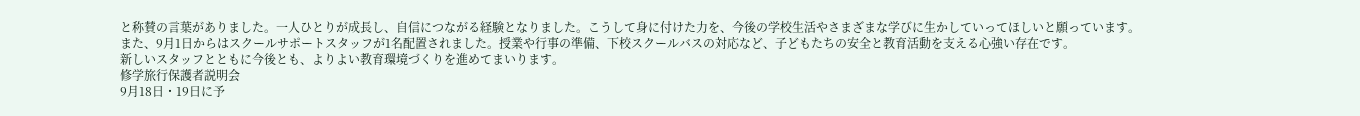と称賛の言葉がありました。一人ひとりが成長し、自信につながる経験となりました。こうして身に付けた力を、今後の学校生活やさまざまな学びに生かしていってほしいと願っています。
また、9月1日からはスクールサポートスタッフが1名配置されました。授業や行事の準備、下校スクールバスの対応など、子どもたちの安全と教育活動を支える心強い存在です。
新しいスタッフとともに今後とも、よりよい教育環境づくりを進めてまいります。
修学旅行保護者説明会
9月18日・19日に予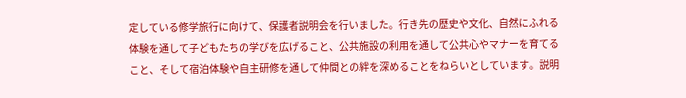定している修学旅行に向けて、保護者説明会を行いました。行き先の歴史や文化、自然にふれる体験を通して子どもたちの学びを広げること、公共施設の利用を通して公共心やマナーを育てること、そして宿泊体験や自主研修を通して仲間との絆を深めることをねらいとしています。説明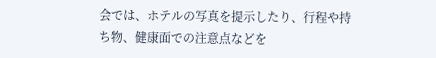会では、ホテルの写真を提示したり、行程や持ち物、健康面での注意点などを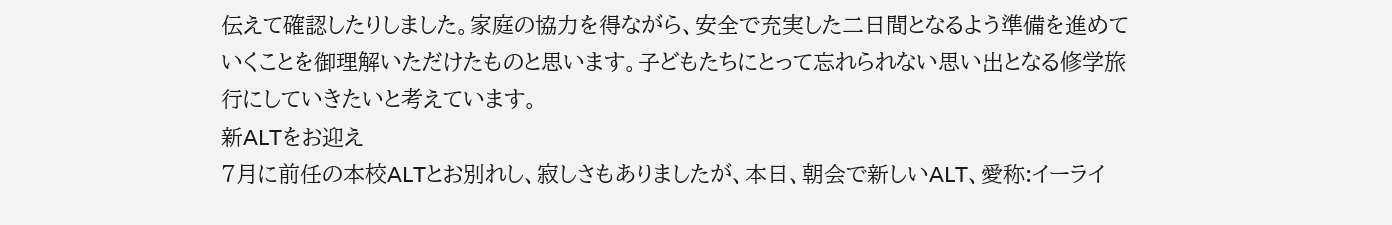伝えて確認したりしました。家庭の協力を得ながら、安全で充実した二日間となるよう準備を進めていくことを御理解いただけたものと思います。子どもたちにとって忘れられない思い出となる修学旅行にしていきたいと考えています。
新ALTをお迎え
7月に前任の本校ALTとお別れし、寂しさもありましたが、本日、朝会で新しいALT、愛称:イーライ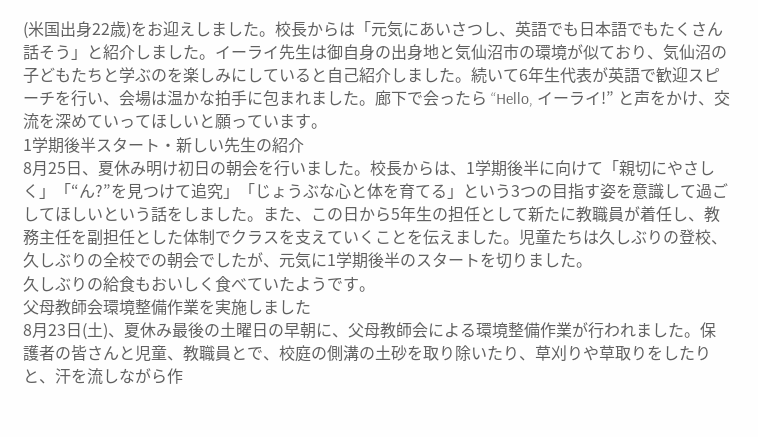(米国出身22歳)をお迎えしました。校長からは「元気にあいさつし、英語でも日本語でもたくさん話そう」と紹介しました。イーライ先生は御自身の出身地と気仙沼市の環境が似ており、気仙沼の子どもたちと学ぶのを楽しみにしていると自己紹介しました。続いて6年生代表が英語で歓迎スピーチを行い、会場は温かな拍手に包まれました。廊下で会ったら “Hello, イーライ!” と声をかけ、交流を深めていってほしいと願っています。
1学期後半スタート・新しい先生の紹介
8月25日、夏休み明け初日の朝会を行いました。校長からは、1学期後半に向けて「親切にやさしく」「“ん?”を見つけて追究」「じょうぶな心と体を育てる」という3つの目指す姿を意識して過ごしてほしいという話をしました。また、この日から5年生の担任として新たに教職員が着任し、教務主任を副担任とした体制でクラスを支えていくことを伝えました。児童たちは久しぶりの登校、久しぶりの全校での朝会でしたが、元気に1学期後半のスタートを切りました。
久しぶりの給食もおいしく食べていたようです。
父母教師会環境整備作業を実施しました
8月23日(土)、夏休み最後の土曜日の早朝に、父母教師会による環境整備作業が行われました。保護者の皆さんと児童、教職員とで、校庭の側溝の土砂を取り除いたり、草刈りや草取りをしたりと、汗を流しながら作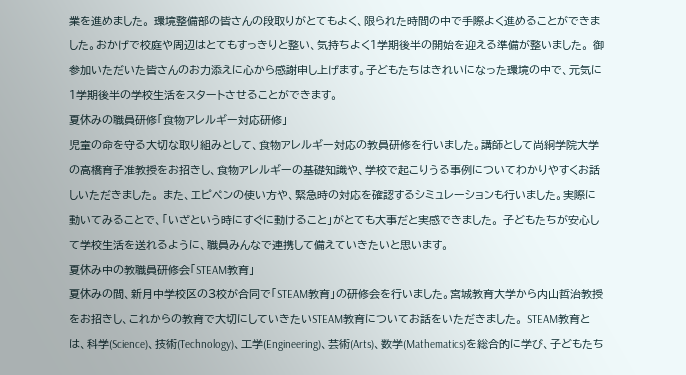業を進めました。 環境整備部の皆さんの段取りがとてもよく、限られた時間の中で手際よく進めることができました。おかげで校庭や周辺はとてもすっきりと整い、気持ちよく1学期後半の開始を迎える準備が整いました。 御参加いただいた皆さんのお力添えに心から感謝申し上げます。子どもたちはきれいになった環境の中で、元気に1学期後半の学校生活をスタートさせることができます。
夏休みの職員研修「食物アレルギー対応研修」
児童の命を守る大切な取り組みとして、食物アレルギー対応の教員研修を行いました。講師として尚絅学院大学の高橋育子准教授をお招きし、食物アレルギーの基礎知識や、学校で起こりうる事例についてわかりやすくお話しいただきました。 また、エピペンの使い方や、緊急時の対応を確認するシミュレーションも行いました。実際に動いてみることで、「いざという時にすぐに動けること」がとても大事だと実感できました。 子どもたちが安心して学校生活を送れるように、職員みんなで連携して備えていきたいと思います。
夏休み中の教職員研修会「STEAM教育」
夏休みの間、新月中学校区の3校が合同で「STEAM教育」の研修会を行いました。宮城教育大学から内山哲治教授をお招きし、これからの教育で大切にしていきたいSTEAM教育についてお話をいただきました。 STEAM教育とは、科学(Science)、技術(Technology)、工学(Engineering)、芸術(Arts)、数学(Mathematics)を総合的に学び、子どもたち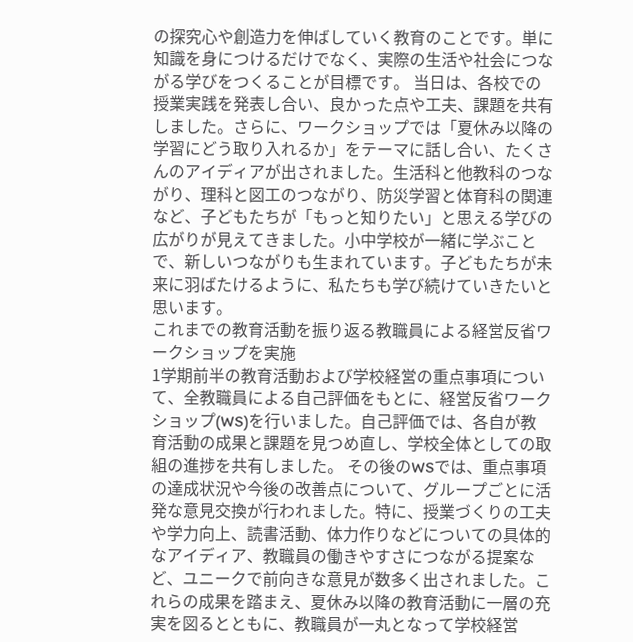の探究心や創造力を伸ばしていく教育のことです。単に知識を身につけるだけでなく、実際の生活や社会につながる学びをつくることが目標です。 当日は、各校での授業実践を発表し合い、良かった点や工夫、課題を共有しました。さらに、ワークショップでは「夏休み以降の学習にどう取り入れるか」をテーマに話し合い、たくさんのアイディアが出されました。生活科と他教科のつながり、理科と図工のつながり、防災学習と体育科の関連など、子どもたちが「もっと知りたい」と思える学びの広がりが見えてきました。小中学校が一緒に学ぶことで、新しいつながりも生まれています。子どもたちが未来に羽ばたけるように、私たちも学び続けていきたいと思います。
これまでの教育活動を振り返る教職員による経営反省ワークショップを実施
1学期前半の教育活動および学校経営の重点事項について、全教職員による自己評価をもとに、経営反省ワークショップ(WS)を行いました。自己評価では、各自が教育活動の成果と課題を見つめ直し、学校全体としての取組の進捗を共有しました。 その後のWSでは、重点事項の達成状況や今後の改善点について、グループごとに活発な意見交換が行われました。特に、授業づくりの工夫や学力向上、読書活動、体力作りなどについての具体的なアイディア、教職員の働きやすさにつながる提案など、ユニークで前向きな意見が数多く出されました。これらの成果を踏まえ、夏休み以降の教育活動に一層の充実を図るとともに、教職員が一丸となって学校経営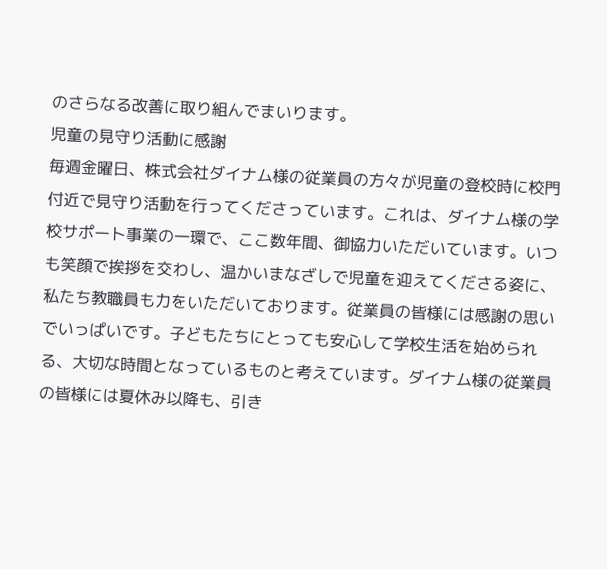のさらなる改善に取り組んでまいります。
児童の見守り活動に感謝
毎週金曜日、株式会社ダイナム様の従業員の方々が児童の登校時に校門付近で見守り活動を行ってくださっています。これは、ダイナム様の学校サポート事業の一環で、ここ数年間、御協力いただいています。いつも笑顔で挨拶を交わし、温かいまなざしで児童を迎えてくださる姿に、私たち教職員も力をいただいております。従業員の皆様には感謝の思いでいっぱいです。子どもたちにとっても安心して学校生活を始められる、大切な時間となっているものと考えています。ダイナム様の従業員の皆様には夏休み以降も、引き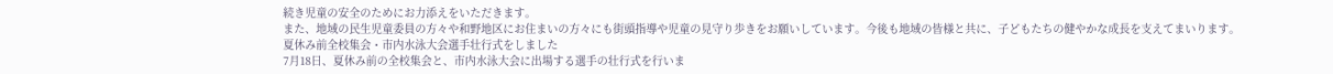続き児童の安全のためにお力添えをいただきます。
また、地域の民生児童委員の方々や和野地区にお住まいの方々にも街頭指導や児童の見守り歩きをお願いしています。今後も地域の皆様と共に、子どもたちの健やかな成長を支えてまいります。
夏休み前全校集会・市内水泳大会選手壮行式をしました
7月18日、夏休み前の全校集会と、市内水泳大会に出場する選手の壮行式を行いま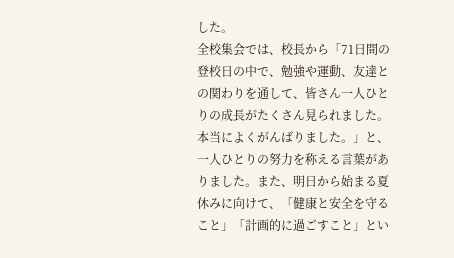した。
全校集会では、校長から「71日間の登校日の中で、勉強や運動、友達との関わりを通して、皆さん一人ひとりの成長がたくさん見られました。本当によくがんばりました。」と、一人ひとりの努力を称える言葉がありました。また、明日から始まる夏休みに向けて、「健康と安全を守ること」「計画的に過ごすこと」とい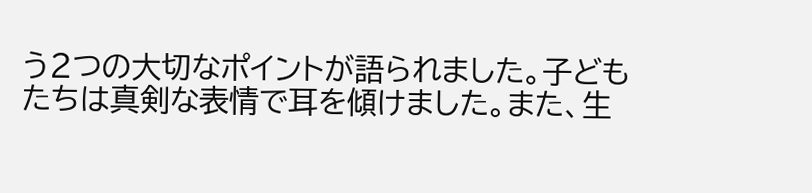う2つの大切なポイントが語られました。子どもたちは真剣な表情で耳を傾けました。また、生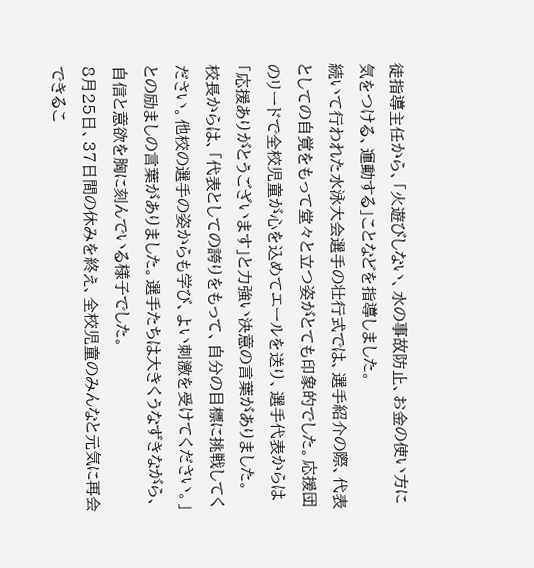徒指導主任から、「火遊びしない、水の事故防止、お金の使い方に気をつける、運動する」ことなどを指導しました。
続いて行われた水泳大会選手の壮行式では、選手紹介の際、代表としての自覚をもって堂々と立つ姿がとても印象的でした。応援団のリードで全校児童が心を込めてエールを送り、選手代表からは「応援ありがとうございます」と力強い決意の言葉がありました。
校長からは、「代表としての誇りをもって、自分の目標に挑戦してください。他校の選手の姿からも学び、よい刺激を受けてください。」との励ましの言葉がありました。選手たちは大きくうなずきながら、自信と意欲を胸に刻んでいる様子でした。
8月25日、37日間の休みを終え、全校児童のみんなと元気に再会できるこ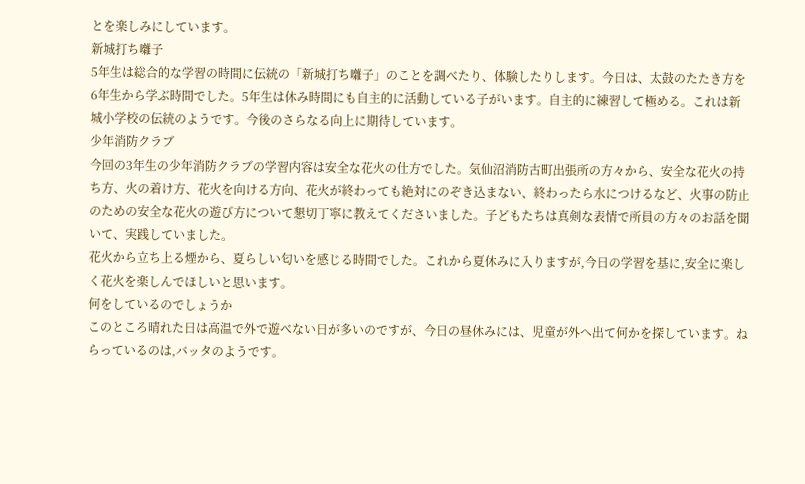とを楽しみにしています。
新城打ち囃子
5年生は総合的な学習の時間に伝統の「新城打ち囃子」のことを調べたり、体験したりします。今日は、太鼓のたたき方を6年生から学ぶ時間でした。5年生は休み時間にも自主的に活動している子がいます。自主的に練習して極める。これは新城小学校の伝統のようです。今後のさらなる向上に期待しています。
少年消防クラブ
今回の3年生の少年消防クラブの学習内容は安全な花火の仕方でした。気仙沼消防古町出張所の方々から、安全な花火の持ち方、火の着け方、花火を向ける方向、花火が終わっても絶対にのぞき込まない、終わったら水につけるなど、火事の防止のための安全な花火の遊び方について懇切丁寧に教えてくださいました。子どもたちは真剣な表情で所員の方々のお話を聞いて、実践していました。
花火から立ち上る煙から、夏らしい匂いを感じる時間でした。これから夏休みに入りますが,今日の学習を基に,安全に楽しく花火を楽しんでほしいと思います。
何をしているのでしょうか
このところ晴れた日は高温で外で遊べない日が多いのですが、今日の昼休みには、児童が外へ出て何かを探しています。ねらっているのは,バッタのようです。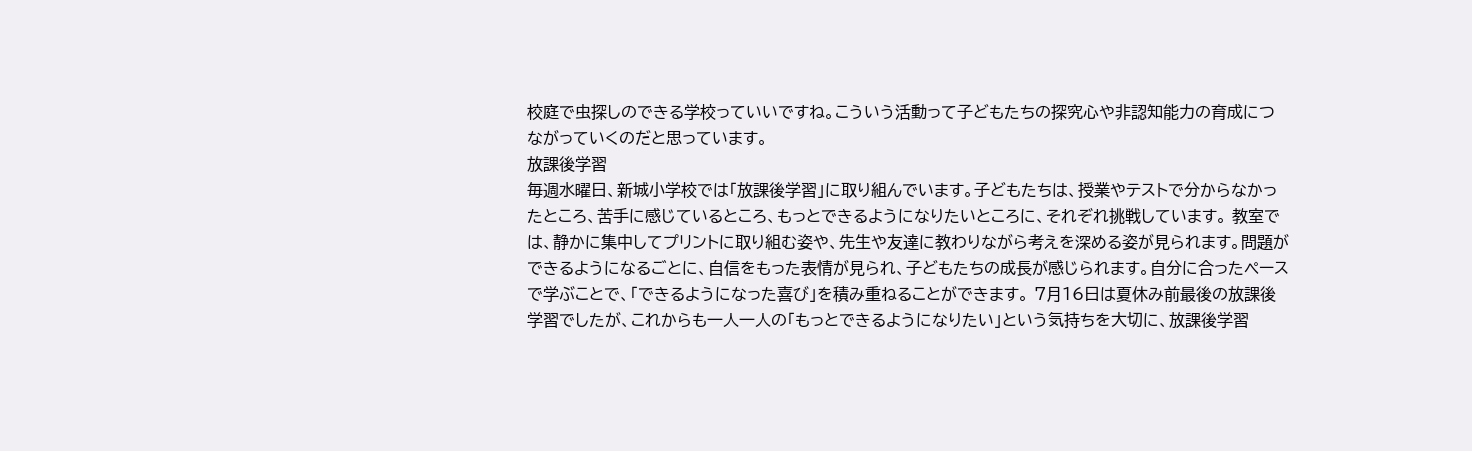校庭で虫探しのできる学校っていいですね。こういう活動って子どもたちの探究心や非認知能力の育成につながっていくのだと思っています。
放課後学習
毎週水曜日、新城小学校では「放課後学習」に取り組んでいます。子どもたちは、授業やテストで分からなかったところ、苦手に感じているところ、もっとできるようになりたいところに、それぞれ挑戦しています。 教室では、静かに集中してプリントに取り組む姿や、先生や友達に教わりながら考えを深める姿が見られます。問題ができるようになるごとに、自信をもった表情が見られ、子どもたちの成長が感じられます。自分に合ったペースで学ぶことで、「できるようになった喜び」を積み重ねることができます。 7月16日は夏休み前最後の放課後学習でしたが、これからも一人一人の「もっとできるようになりたい」という気持ちを大切に、放課後学習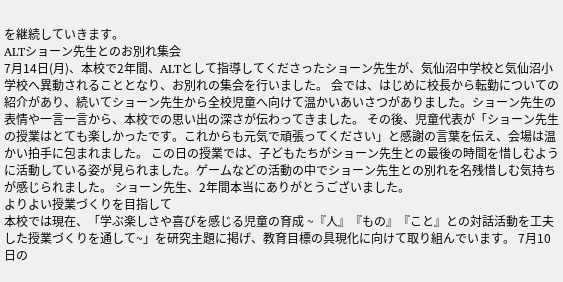を継続していきます。
ALTショーン先生とのお別れ集会
7月14日(月)、本校で2年間、ALTとして指導してくださったショーン先生が、気仙沼中学校と気仙沼小学校へ異動されることとなり、お別れの集会を行いました。 会では、はじめに校長から転勤についての紹介があり、続いてショーン先生から全校児童へ向けて温かいあいさつがありました。ショーン先生の表情や一言一言から、本校での思い出の深さが伝わってきました。 その後、児童代表が「ショーン先生の授業はとても楽しかったです。これからも元気で頑張ってください」と感謝の言葉を伝え、会場は温かい拍手に包まれました。 この日の授業では、子どもたちがショーン先生との最後の時間を惜しむように活動している姿が見られました。ゲームなどの活動の中でショーン先生との別れを名残惜しむ気持ちが感じられました。 ショーン先生、2年間本当にありがとうございました。
よりよい授業づくりを目指して
本校では現在、「学ぶ楽しさや喜びを感じる児童の育成 ~『人』『もの』『こと』との対話活動を工夫した授業づくりを通して~」を研究主題に掲げ、教育目標の具現化に向けて取り組んでいます。 7月10日の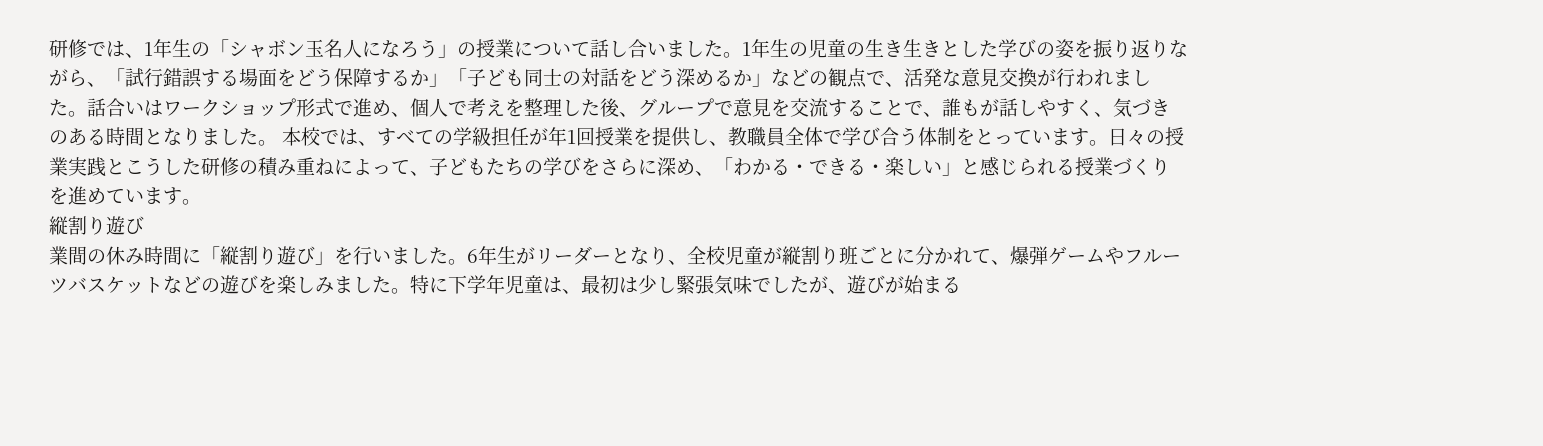研修では、1年生の「シャボン玉名人になろう」の授業について話し合いました。1年生の児童の生き生きとした学びの姿を振り返りながら、「試行錯誤する場面をどう保障するか」「子ども同士の対話をどう深めるか」などの観点で、活発な意見交換が行われました。話合いはワークショップ形式で進め、個人で考えを整理した後、グループで意見を交流することで、誰もが話しやすく、気づきのある時間となりました。 本校では、すべての学級担任が年1回授業を提供し、教職員全体で学び合う体制をとっています。日々の授業実践とこうした研修の積み重ねによって、子どもたちの学びをさらに深め、「わかる・できる・楽しい」と感じられる授業づくりを進めています。
縦割り遊び
業間の休み時間に「縦割り遊び」を行いました。6年生がリーダーとなり、全校児童が縦割り班ごとに分かれて、爆弾ゲームやフルーツバスケットなどの遊びを楽しみました。特に下学年児童は、最初は少し緊張気味でしたが、遊びが始まる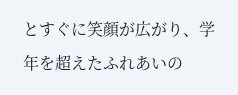とすぐに笑顔が広がり、学年を超えたふれあいの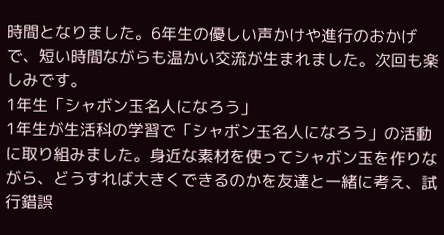時間となりました。6年生の優しい声かけや進行のおかげで、短い時間ながらも温かい交流が生まれました。次回も楽しみです。
1年生「シャボン玉名人になろう」
1年生が生活科の学習で「シャボン玉名人になろう」の活動に取り組みました。身近な素材を使ってシャボン玉を作りながら、どうすれば大きくできるのかを友達と一緒に考え、試行錯誤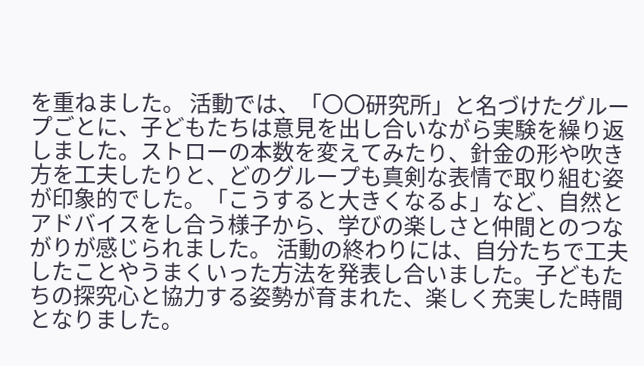を重ねました。 活動では、「〇〇研究所」と名づけたグループごとに、子どもたちは意見を出し合いながら実験を繰り返しました。ストローの本数を変えてみたり、針金の形や吹き方を工夫したりと、どのグループも真剣な表情で取り組む姿が印象的でした。「こうすると大きくなるよ」など、自然とアドバイスをし合う様子から、学びの楽しさと仲間とのつながりが感じられました。 活動の終わりには、自分たちで工夫したことやうまくいった方法を発表し合いました。子どもたちの探究心と協力する姿勢が育まれた、楽しく充実した時間となりました。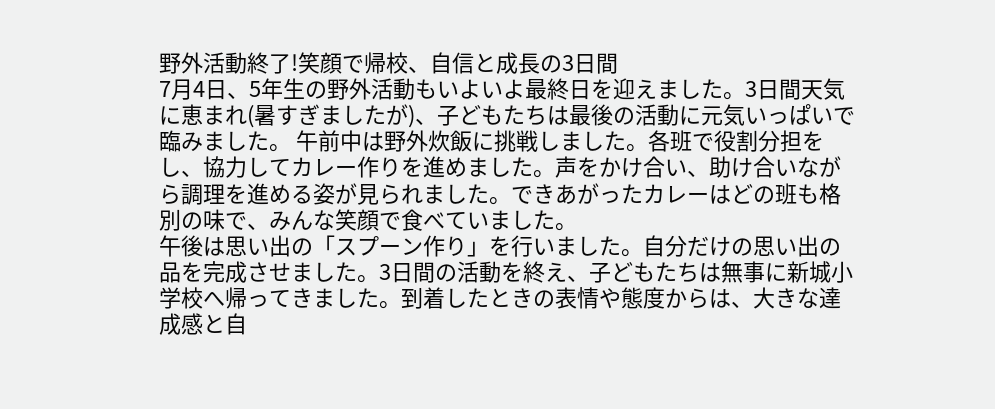野外活動終了!笑顔で帰校、自信と成長の3日間
7月4日、5年生の野外活動もいよいよ最終日を迎えました。3日間天気に恵まれ(暑すぎましたが)、子どもたちは最後の活動に元気いっぱいで臨みました。 午前中は野外炊飯に挑戦しました。各班で役割分担をし、協力してカレー作りを進めました。声をかけ合い、助け合いながら調理を進める姿が見られました。できあがったカレーはどの班も格別の味で、みんな笑顔で食べていました。
午後は思い出の「スプーン作り」を行いました。自分だけの思い出の品を完成させました。3日間の活動を終え、子どもたちは無事に新城小学校へ帰ってきました。到着したときの表情や態度からは、大きな達成感と自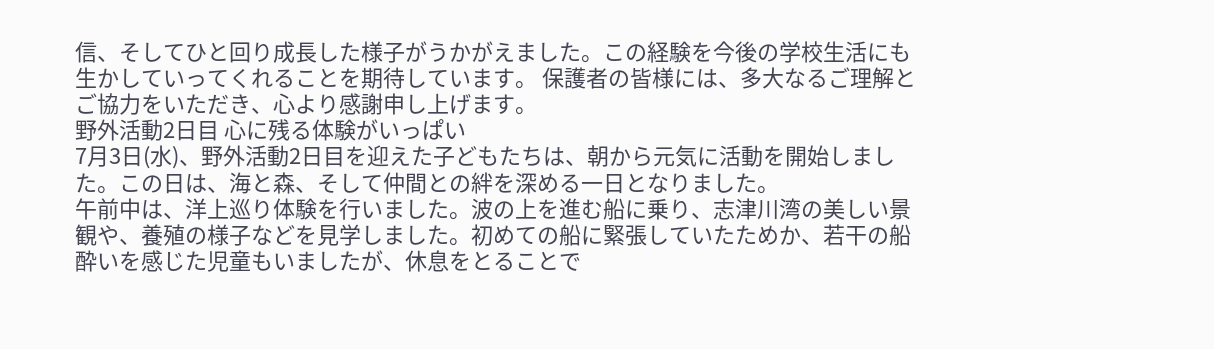信、そしてひと回り成長した様子がうかがえました。この経験を今後の学校生活にも生かしていってくれることを期待しています。 保護者の皆様には、多大なるご理解とご協力をいただき、心より感謝申し上げます。
野外活動2日目 心に残る体験がいっぱい
7月3日(水)、野外活動2日目を迎えた子どもたちは、朝から元気に活動を開始しました。この日は、海と森、そして仲間との絆を深める一日となりました。
午前中は、洋上巡り体験を行いました。波の上を進む船に乗り、志津川湾の美しい景観や、養殖の様子などを見学しました。初めての船に緊張していたためか、若干の船酔いを感じた児童もいましたが、休息をとることで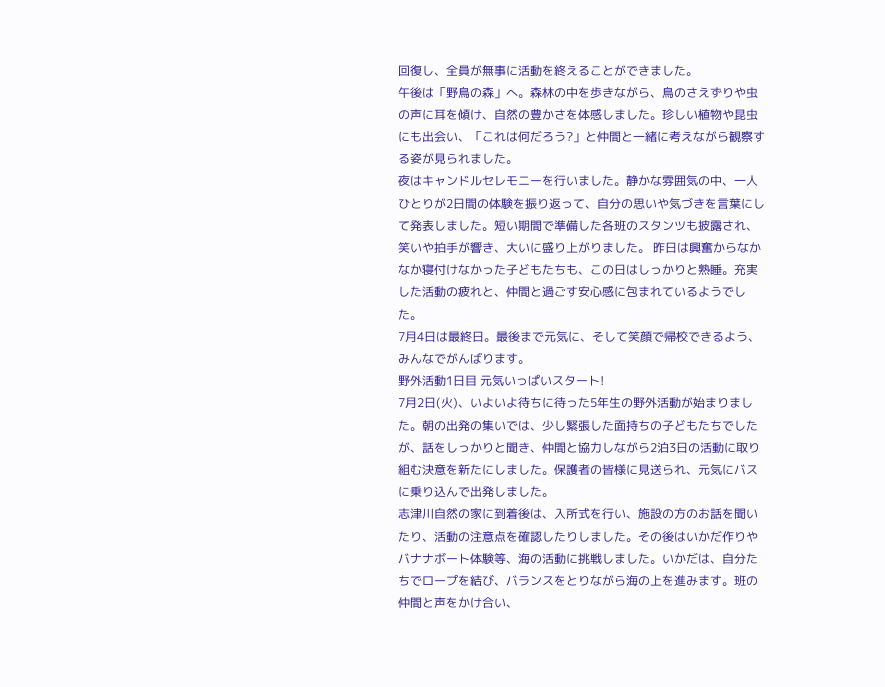回復し、全員が無事に活動を終えることができました。
午後は「野鳥の森」へ。森林の中を歩きながら、鳥のさえずりや虫の声に耳を傾け、自然の豊かさを体感しました。珍しい植物や昆虫にも出会い、「これは何だろう?」と仲間と一緒に考えながら観察する姿が見られました。
夜はキャンドルセレモニーを行いました。静かな雰囲気の中、一人ひとりが2日間の体験を振り返って、自分の思いや気づきを言葉にして発表しました。短い期間で準備した各班のスタンツも披露され、笑いや拍手が響き、大いに盛り上がりました。 昨日は興奮からなかなか寝付けなかった子どもたちも、この日はしっかりと熟睡。充実した活動の疲れと、仲間と過ごす安心感に包まれているようでした。
7月4日は最終日。最後まで元気に、そして笑顔で帰校できるよう、みんなでがんばります。
野外活動1日目 元気いっぱいスタート!
7月2日(火)、いよいよ待ちに待った5年生の野外活動が始まりました。朝の出発の集いでは、少し緊張した面持ちの子どもたちでしたが、話をしっかりと聞き、仲間と協力しながら2泊3日の活動に取り組む決意を新たにしました。保護者の皆様に見送られ、元気にバスに乗り込んで出発しました。
志津川自然の家に到着後は、入所式を行い、施設の方のお話を聞いたり、活動の注意点を確認したりしました。その後はいかだ作りやバナナボート体験等、海の活動に挑戦しました。いかだは、自分たちでロープを結び、バランスをとりながら海の上を進みます。班の仲間と声をかけ合い、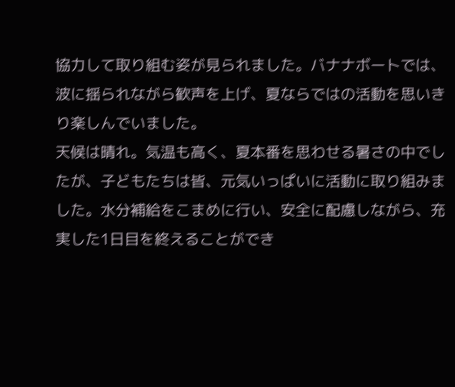協力して取り組む姿が見られました。バナナボートでは、波に揺られながら歓声を上げ、夏ならではの活動を思いきり楽しんでいました。
天候は晴れ。気温も高く、夏本番を思わせる暑さの中でしたが、子どもたちは皆、元気いっぱいに活動に取り組みました。水分補給をこまめに行い、安全に配慮しながら、充実した1日目を終えることができ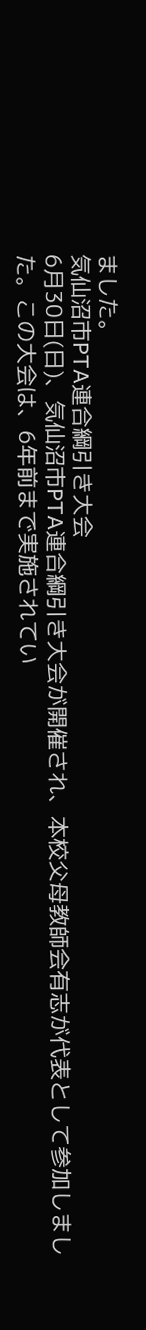ました。
気仙沼市PTA連合綱引き大会
6月30日(日)、気仙沼市PTA連合綱引き大会が開催され、本校父母教師会有志が代表として参加しました。この大会は、6年前まで実施されてい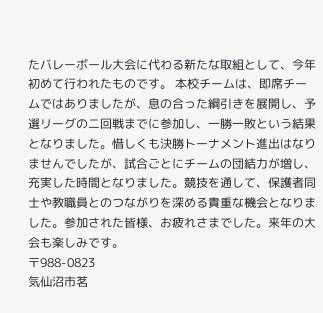たバレーボール大会に代わる新たな取組として、今年初めて行われたものです。 本校チームは、即席チームではありましたが、息の合った綱引きを展開し、予選リーグの二回戦までに参加し、一勝一敗という結果となりました。惜しくも決勝トーナメント進出はなりませんでしたが、試合ごとにチームの団結力が増し、充実した時間となりました。競技を通して、保護者同士や教職員とのつながりを深める貴重な機会となりました。参加された皆様、お疲れさまでした。来年の大会も楽しみです。
〒988-0823
気仙沼市茗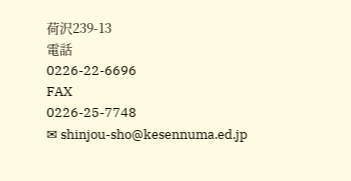荷沢239-13
電話
0226-22-6696
FAX
0226-25-7748
✉ shinjou-sho@kesennuma.ed.jp